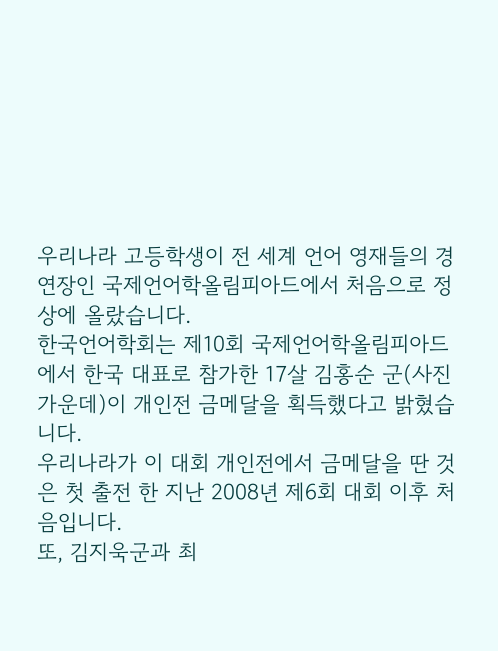우리나라 고등학생이 전 세계 언어 영재들의 경연장인 국제언어학올림피아드에서 처음으로 정상에 올랐습니다.
한국언어학회는 제10회 국제언어학올림피아드에서 한국 대표로 참가한 17살 김홍순 군(사진 가운데)이 개인전 금메달을 획득했다고 밝혔습니다.
우리나라가 이 대회 개인전에서 금메달을 딴 것은 첫 출전 한 지난 2008년 제6회 대회 이후 처음입니다.
또, 김지욱군과 최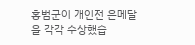홍범군이 개인전 은메달을 각각 수상했습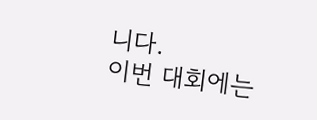니다.
이번 대회에는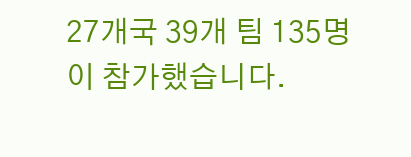27개국 39개 팀 135명이 참가했습니다.